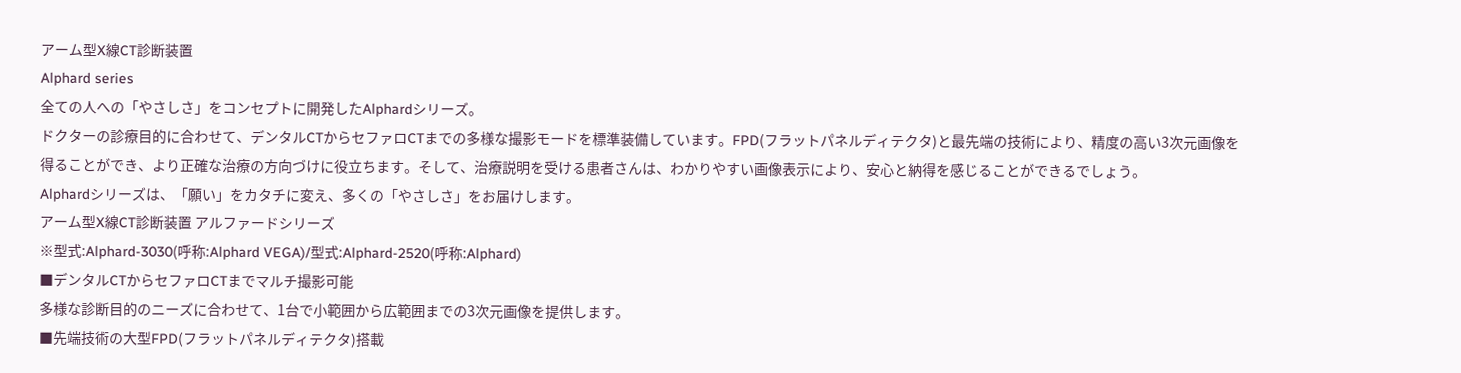アーム型X線CT診断装置
Alphard series
全ての人への「やさしさ」をコンセプトに開発したAlphardシリーズ。
ドクターの診療目的に合わせて、デンタルCTからセファロCTまでの多様な撮影モードを標準装備しています。FPD(フラットパネルディテクタ)と最先端の技術により、精度の高い3次元画像を得ることができ、より正確な治療の方向づけに役立ちます。そして、治療説明を受ける患者さんは、わかりやすい画像表示により、安心と納得を感じることができるでしょう。
Alphardシリーズは、「願い」をカタチに変え、多くの「やさしさ」をお届けします。
アーム型X線CT診断装置 アルファードシリーズ
※型式:Alphard-3030(呼称:Alphard VEGA)/型式:Alphard-2520(呼称:Alphard)
■デンタルCTからセファロCTまでマルチ撮影可能
多様な診断目的のニーズに合わせて、1台で小範囲から広範囲までの3次元画像を提供します。
■先端技術の大型FPD(フラットパネルディテクタ)搭載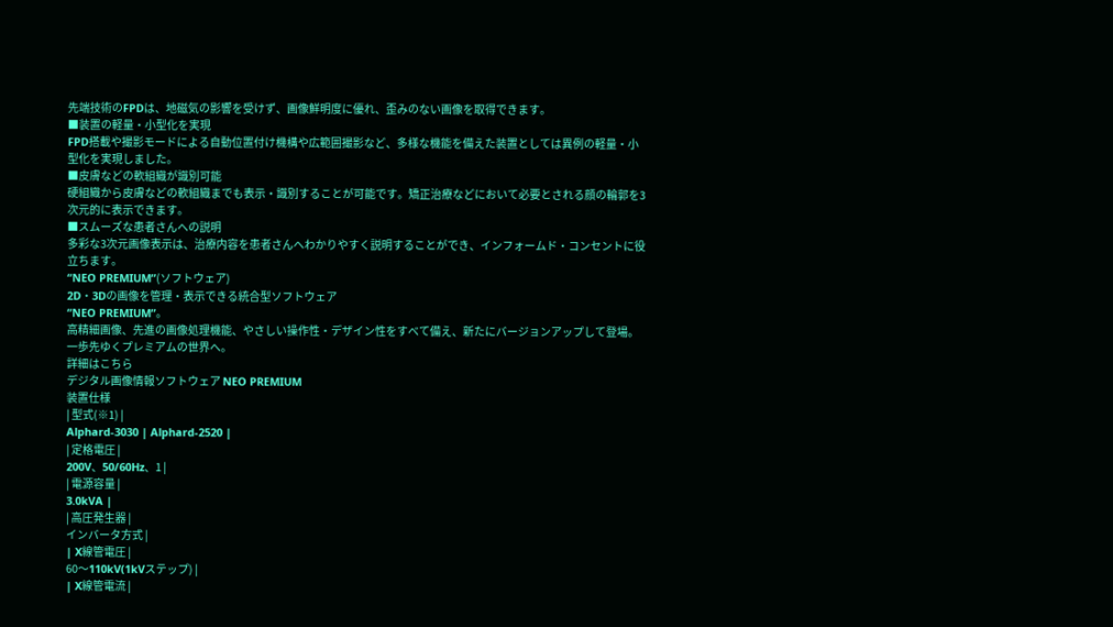先端技術のFPDは、地磁気の影響を受けず、画像鮮明度に優れ、歪みのない画像を取得できます。
■装置の軽量・小型化を実現
FPD搭載や撮影モードによる自動位置付け機構や広範囲撮影など、多様な機能を備えた装置としては異例の軽量・小型化を実現しました。
■皮膚などの軟組織が識別可能
硬組織から皮膚などの軟組織までも表示・識別することが可能です。矯正治療などにおいて必要とされる顔の輪郭を3次元的に表示できます。
■スムーズな患者さんへの説明
多彩な3次元画像表示は、治療内容を患者さんへわかりやすく説明することができ、インフォームド・コンセントに役立ちます。
“NEO PREMIUM”(ソフトウェア)
2D・3Dの画像を管理・表示できる統合型ソフトウェア
“NEO PREMIUM”。
高精細画像、先進の画像処理機能、やさしい操作性・デザイン性をすべて備え、新たにバージョンアップして登場。一歩先ゆくプレミアムの世界へ。
詳細はこちら
デジタル画像情報ソフトウェア NEO PREMIUM
装置仕様
| 型式(※1) |
Alphard-3030 | Alphard-2520 |
| 定格電圧 |
200V、50/60Hz、1 |
| 電源容量 |
3.0kVA |
| 高圧発生器 |
インバータ方式 |
| X線管電圧 |
60〜110kV(1kVステップ) |
| X線管電流 |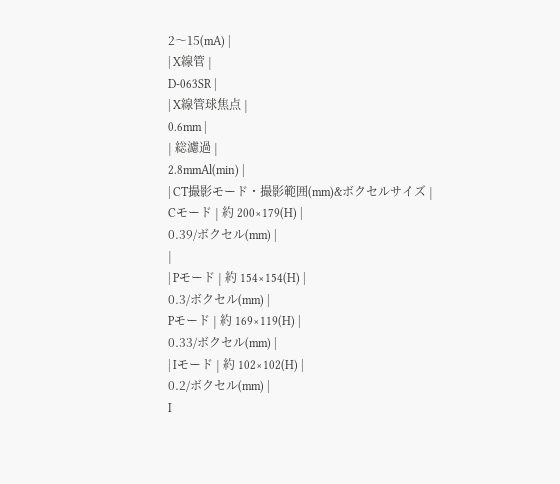2〜15(mA) |
| X線管 |
D-063SR |
| X線管球焦点 |
0.6mm |
| 総濾過 |
2.8mmAl(min) |
| CT撮影モード・撮影範囲(mm)&ボクセルサイズ |
Cモード | 約 200×179(H) |
0.39/ボクセル(mm) |
|
| Pモード | 約 154×154(H) |
0.3/ボクセル(mm) |
Pモード | 約 169×119(H) |
0.33/ボクセル(mm) |
| Iモード | 約 102×102(H) |
0.2/ボクセル(mm) |
I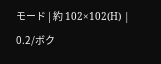モード | 約 102×102(H) |
0.2/ボク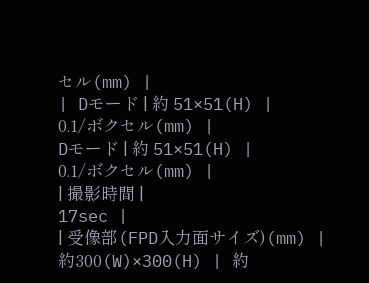セル(mm) |
| Dモード | 約 51×51(H) |
0.1/ボクセル(mm) |
Dモード | 約 51×51(H) |
0.1/ボクセル(mm) |
| 撮影時間 |
17sec |
| 受像部(FPD入力面サイズ)(mm) |
約300(W)×300(H) | 約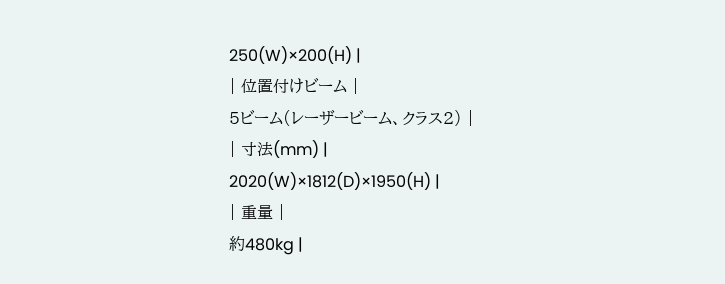250(W)×200(H) |
| 位置付けビーム |
5ビーム(レーザービーム、クラス2) |
| 寸法(mm) |
2020(W)×1812(D)×1950(H) |
| 重量 |
約480kg |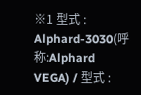※1 型式 : Alphard-3030(呼称:Alphard VEGA) / 型式 :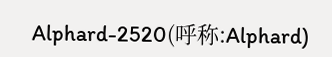Alphard-2520(呼称:Alphard)